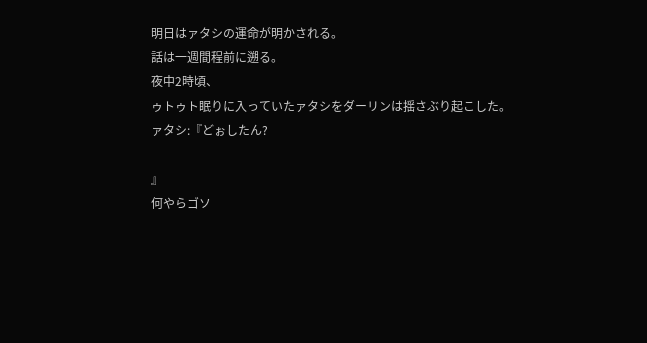明日はァタシの運命が明かされる。
話は一週間程前に遡る。
夜中2時頃、
ゥトゥト眠りに入っていたァタシをダーリンは揺さぶり起こした。
ァタシ:『どぉしたん?

』
何やらゴソ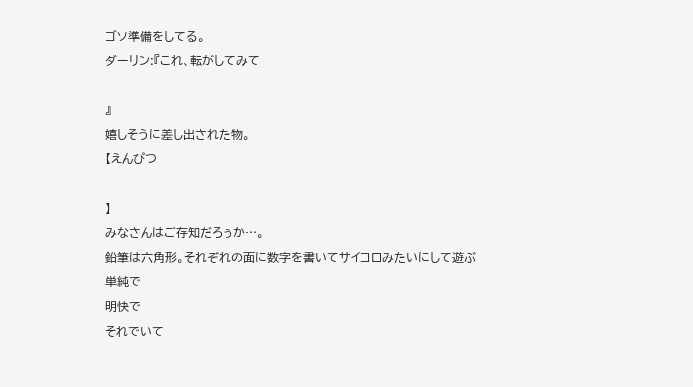ゴソ準備をしてる。
ダーリン:『これ、転がしてみて

』
嬉しそうに差し出された物。
【えんぴつ

】
みなさんはご存知だろぅか…。
鉛筆は六角形。それぞれの面に数字を書いてサイコロみたいにして遊ぶ
単純で
明快で
それでいて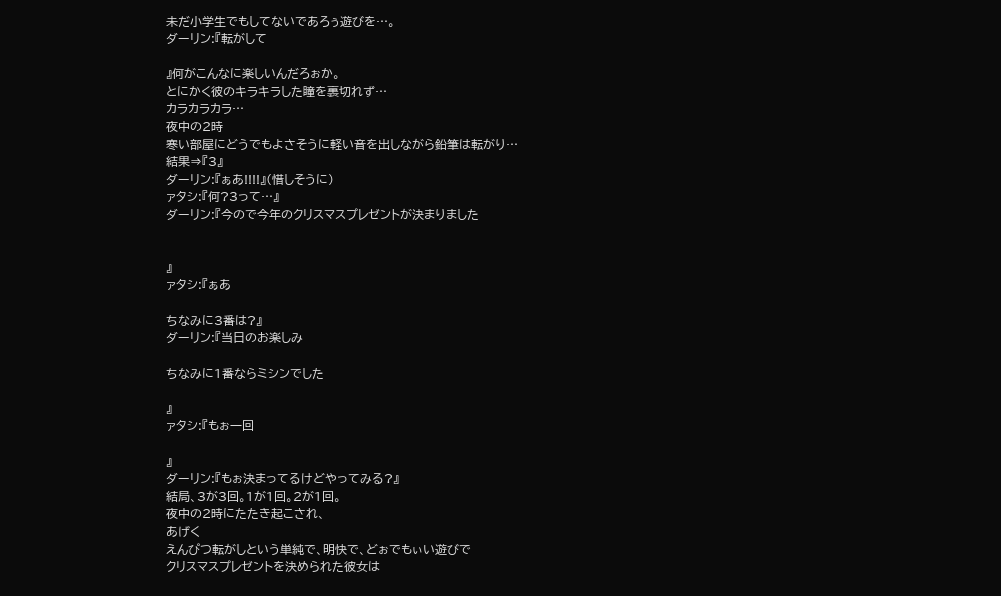未だ小学生でもしてないであろぅ遊びを…。
ダーリン:『転がして

』何がこんなに楽しいんだろぉか。
とにかく彼のキラキラした瞳を裏切れず…
カラカラカラ…
夜中の2時
寒い部屋にどうでもよさそうに軽い音を出しながら鉛筆は転がり…
結果⇒『3』
ダーリン:『ぁあ!!!!』(惜しそうに)
ァタシ:『何?3って…』
ダーリン:『今ので今年のクリスマスプレゼントが決まりました


』
ァタシ:『ぁあ

ちなみに3番は?』
ダーリン:『当日のお楽しみ

ちなみに1番ならミシンでした

』
ァタシ:『もぉ一回

』
ダーリン:『もぉ決まってるけどやってみる?』
結局、3が3回。1が1回。2が1回。
夜中の2時にたたき起こされ、
あげく
えんぴつ転がしという単純で、明快で、どぉでもぃい遊びで
クリスマスプレゼントを決められた彼女は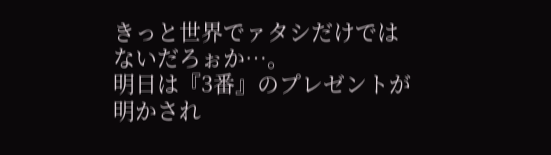きっと世界でァタシだけではないだろぉか…。
明日は『3番』のプレゼントが明かされ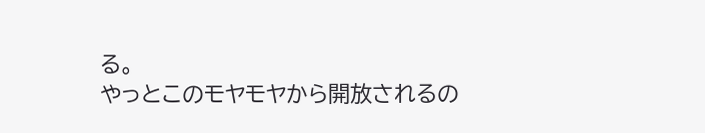る。
やっとこのモヤモヤから開放されるの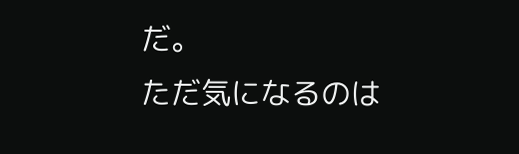だ。
ただ気になるのは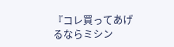『コレ買ってあげるならミシン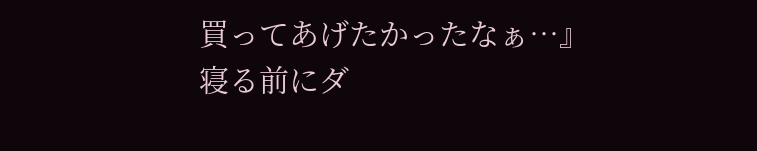買ってあげたかったなぁ…』
寝る前にダ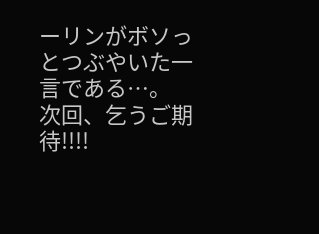ーリンがボソっとつぶやいた一言である…。
次回、乞うご期待!!!!